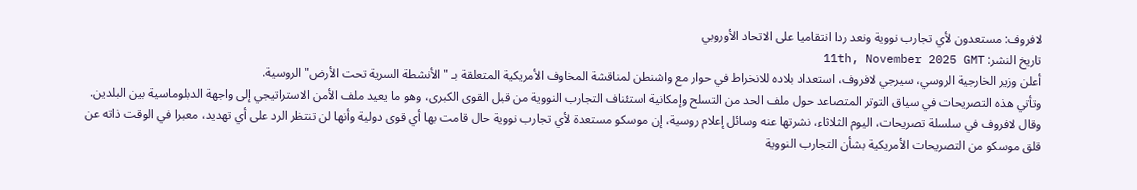لافروف: مستعدون لأي تجارب نووية ونعد ردا انتقاميا على الاتحاد الأوروبي
تاريخ النشر: 11th, November 2025 GMT
أعلن وزير الخارجية الروسي، سيرجي لافروف، استعداد بلاده للانخراط في حوار مع واشنطن لمناقشة المخاوف الأمريكية المتعلقة بـ "الأنشطة السرية تحت الأرض" الروسية.
وتأتي هذه التصريحات في سياق التوتر المتصاعد حول ملف الحد من التسلح وإمكانية استئناف التجارب النووية من قبل القوى الكبرى، وهو ما يعيد ملف الأمن الاستراتيجي إلى واجهة الدبلوماسية بين البلدين.
وقال لافروف في سلسلة تصريحات، اليوم الثلاثاء، نشرتها عنه وسائل إعلام روسية، إن موسكو مستعدة لأي تجارب نووية حال قامت بها أي قوى دولية وأنها لن تنتظر الرد على أي تهديد، معبرا في الوقت ذاته عن قلق موسكو من التصريحات الأمريكية بشأن التجارب النووية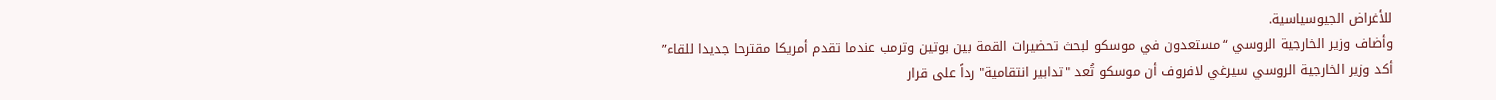للأغراض الجيوسياسية.
وأضاف وزير الخارجية الروسي “مستعدون في موسكو لبحث تحضيرات القمة بين بوتين وترمب عندما تقدم أمريكا مقترحا جديدا للقاء”
أكد وزير الخارجية الروسي سيرغي لافروف أن موسكو تُعد "تدابير انتقامية" رداً على قرار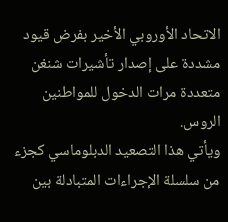الاتحاد الأوروبي الأخير بفرض قيود مشددة على إصدار تأشيرات شنغن متعددة مرات الدخول للمواطنين الروس.
ويأتي هذا التصعيد الدبلوماسي كجزء من سلسلة الإجراءات المتبادلة بين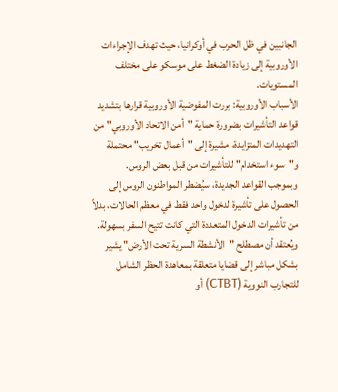الجانبين في ظل الحرب في أوكرانيا، حيث تهدف الإجراءات الأوروبية إلى زيادة الضغط على موسكو على مختلف المستويات.
الأسباب الأوروبية: بررت المفوضية الأوروبية قرارها بتشديد قواعد التأشيرات بضرورة حماية "أمن الاتحاد الأوروبي" من التهديدات المتزايدة، مشيرة إلى "أعمال تخريب" محتملة و"سوء استخدام" للتأشيرات من قبل بعض الروس.
وبموجب القواعد الجديدة، سيُضطر المواطنون الروس إلى الحصول على تأشيرة لدخول واحد فقط في معظم الحالات، بدلاً من تأشيرات الدخول المتعددة التي كانت تتيح السفر بسهولة.
ويُعتقد أن مصطلح "الأنشطة السرية تحت الأرض" يشير بشكل مباشر إلى قضايا متعلقة بمعاهدة الحظر الشامل للتجارب النووية (CTBT) أو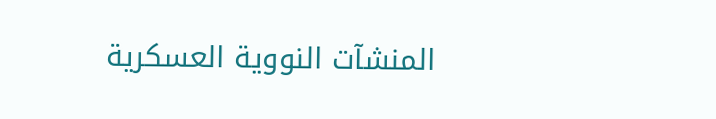المنشآت النووية العسكرية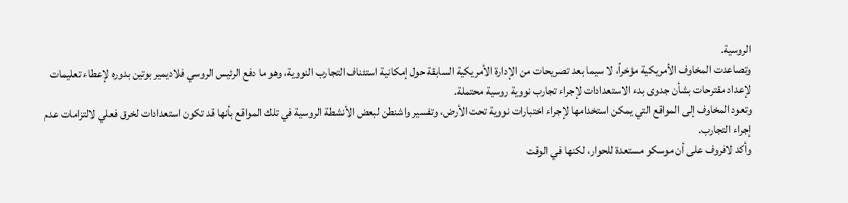الروسية.
وتصاعدت المخاوف الأمريكية مؤخراً، لا سيما بعد تصريحات من الإدارة الأمريكية السابقة حول إمكانية استئناف التجارب النووية، وهو ما دفع الرئيس الروسي فلاديمير بوتين بدوره لإعطاء تعليمات لإعداد مقترحات بشأن جدوى بدء الاستعدادات لإجراء تجارب نووية روسية محتملة.
وتعود المخاوف إلى المواقع التي يمكن استخدامها لإجراء اختبارات نووية تحت الأرض، وتفسير واشنطن لبعض الأنشطة الروسية في تلك المواقع بأنها قد تكون استعدادات لخرق فعلي لالتزامات عدم إجراء التجارب.
وأكد لافروف على أن موسكو مستعدة للحوار، لكنها في الوقت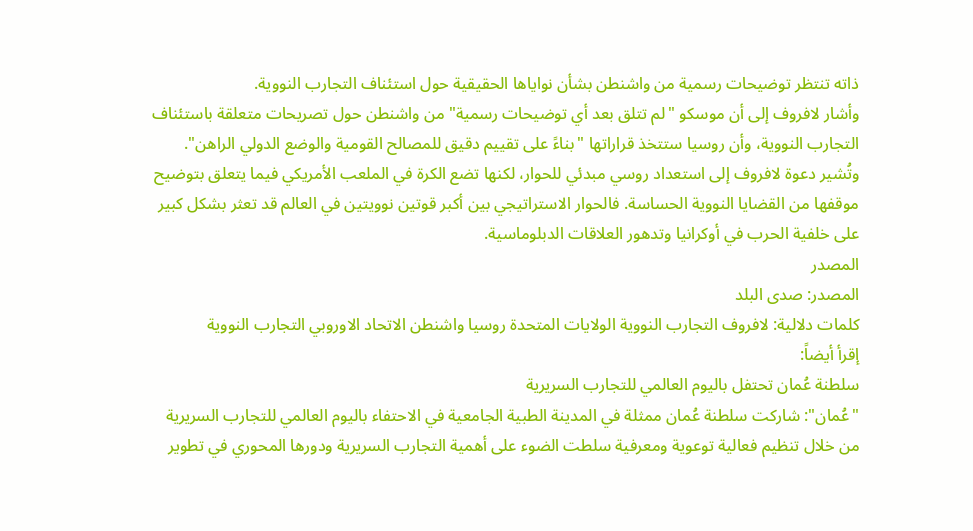ذاته تنتظر توضيحات رسمية من واشنطن بشأن نواياها الحقيقية حول استئناف التجارب النووية.
وأشار لافروف إلى أن موسكو "لم تتلق بعد أي توضيحات رسمية" من واشنطن حول تصريحات متعلقة باستئناف التجارب النووية، وأن روسيا ستتخذ قراراتها "بناءً على تقييم دقيق للمصالح القومية والوضع الدولي الراهن".
وتُشير دعوة لافروف إلى استعداد روسي مبدئي للحوار، لكنها تضع الكرة في الملعب الأمريكي فيما يتعلق بتوضيح موقفها من القضايا النووية الحساسة. فالحوار الاستراتيجي بين أكبر قوتين نوويتين في العالم قد تعثر بشكل كبير على خلفية الحرب في أوكرانيا وتدهور العلاقات الدبلوماسية.
المصدر
المصدر: صدى البلد
كلمات دلالية: لافروف التجارب النووية الولايات المتحدة روسيا واشنطن الاتحاد الاوروبي التجارب النوویة
إقرأ أيضاً:
سلطنة عُمان تحتفل باليوم العالمي للتجارب السريرية
"عُمان": شاركت سلطنة عُمان ممثلة في المدينة الطبية الجامعية في الاحتفاء باليوم العالمي للتجارب السريرية من خلال تنظيم فعالية توعوية ومعرفية سلطت الضوء على أهمية التجارب السريرية ودورها المحوري في تطوير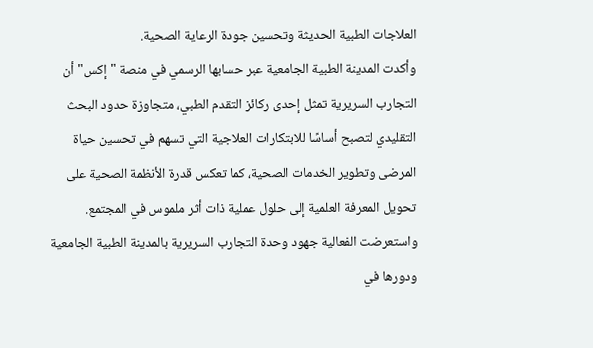العلاجات الطبية الحديثة وتحسين جودة الرعاية الصحية.
وأكدت المدينة الطبية الجامعية عبر حسابها الرسمي في منصة "إكس" أن التجارب السريرية تمثل إحدى ركائز التقدم الطبي، متجاوزة حدود البحث التقليدي لتصبح أساسًا للابتكارات العلاجية التي تسهم في تحسين حياة المرضى وتطوير الخدمات الصحية، كما تعكس قدرة الأنظمة الصحية على تحويل المعرفة العلمية إلى حلول عملية ذات أثر ملموس في المجتمع.
واستعرضت الفعالية جهود وحدة التجارب السريرية بالمدينة الطبية الجامعية ودورها في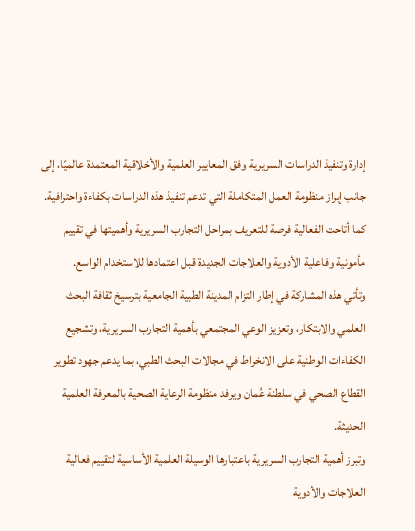إدارة وتنفيذ الدراسات السريرية وفق المعايير العلمية والأخلاقية المعتمدة عالميًا، إلى جانب إبراز منظومة العمل المتكاملة التي تدعم تنفيذ هذه الدراسات بكفاءة واحترافية. كما أتاحت الفعالية فرصة للتعريف بمراحل التجارب السريرية وأهميتها في تقييم مأمونية وفاعلية الأدوية والعلاجات الجديدة قبل اعتمادها للاستخدام الواسع.
وتأتي هذه المشاركة في إطار التزام المدينة الطبية الجامعية بترسيخ ثقافة البحث العلمي والابتكار، وتعزيز الوعي المجتمعي بأهمية التجارب السريرية، وتشجيع الكفاءات الوطنية على الانخراط في مجالات البحث الطبي، بما يدعم جهود تطوير القطاع الصحي في سلطنة عُمان ويرفد منظومة الرعاية الصحية بالمعرفة العلمية الحديثة.
وتبرز أهمية التجارب السريرية باعتبارها الوسيلة العلمية الأساسية لتقييم فعالية العلاجات والأدوية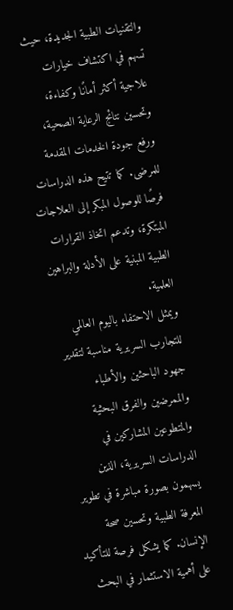والتقنيات الطبية الجديدة، حيث تسهم في اكتشاف خيارات علاجية أكثر أمانًا وكفاءة، وتحسين نتائج الرعاية الصحية، ورفع جودة الخدمات المقدمة للمرضى. كما تتيح هذه الدراسات فرصًا للوصول المبكر إلى العلاجات المبتكرة، وتدعم اتخاذ القرارات الطبية المبنية على الأدلة والبراهين العلمية.
ويمثل الاحتفاء باليوم العالمي للتجارب السريرية مناسبة لتقدير جهود الباحثين والأطباء والممرضين والفرق البحثية والمتطوعين المشاركين في الدراسات السريرية، الذين يسهمون بصورة مباشرة في تطوير المعرفة الطبية وتحسين صحة الإنسان. كما يشكل فرصة للتأكيد على أهمية الاستثمار في البحث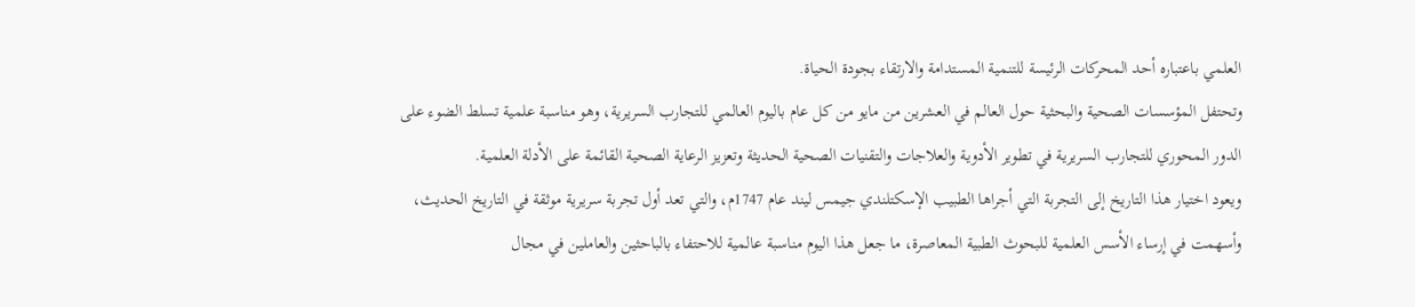العلمي باعتباره أحد المحركات الرئيسة للتنمية المستدامة والارتقاء بجودة الحياة.
وتحتفل المؤسسات الصحية والبحثية حول العالم في العشرين من مايو من كل عام باليوم العالمي للتجارب السريرية، وهو مناسبة علمية تسلط الضوء على الدور المحوري للتجارب السريرية في تطوير الأدوية والعلاجات والتقنيات الصحية الحديثة وتعزيز الرعاية الصحية القائمة على الأدلة العلمية.
ويعود اختيار هذا التاريخ إلى التجربة التي أجراها الطبيب الإسكتلندي جيمس ليند عام 1747م، والتي تعد أول تجربة سريرية موثقة في التاريخ الحديث، وأسهمت في إرساء الأسس العلمية للبحوث الطبية المعاصرة، ما جعل هذا اليوم مناسبة عالمية للاحتفاء بالباحثين والعاملين في مجال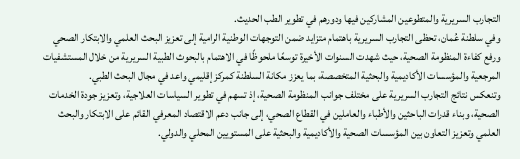التجارب السريرية والمتطوعين المشاركين فيها ودورهم في تطوير الطب الحديث.
وفي سلطنة عُمان، تحظى التجارب السريرية باهتمام متزايد ضمن التوجهات الوطنية الرامية إلى تعزيز البحث العلمي والابتكار الصحي ورفع كفاءة المنظومة الصحية، حيث شهدت السنوات الأخيرة توسعًا ملحوظًا في الاهتمام بالبحوث الطبية السريرية من خلال المستشفيات المرجعية والمؤسسات الأكاديمية والبحثية المتخصصة، بما يعزز مكانة السلطنة كمركز إقليمي واعد في مجال البحث الطبي.
وتنعكس نتائج التجارب السريرية على مختلف جوانب المنظومة الصحية، إذ تسهم في تطوير السياسات العلاجية، وتعزيز جودة الخدمات الصحية، وبناء قدرات الباحثين والأطباء والعاملين في القطاع الصحي، إلى جانب دعم الاقتصاد المعرفي القائم على الابتكار والبحث العلمي وتعزيز التعاون بين المؤسسات الصحية والأكاديمية والبحثية على المستويين المحلي والدولي.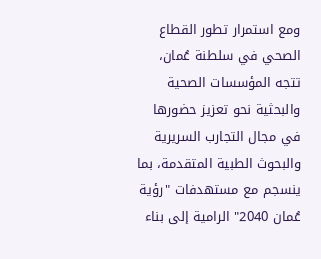ومع استمرار تطور القطاع الصحي في سلطنة عُمان، تتجه المؤسسات الصحية والبحثية نحو تعزيز حضورها في مجال التجارب السريرية والبحوث الطبية المتقدمة، بما ينسجم مع مستهدفات "رؤية عُمان 2040" الرامية إلى بناء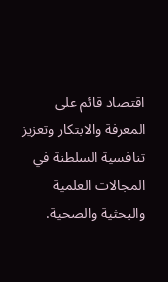اقتصاد قائم على المعرفة والابتكار وتعزيز تنافسية السلطنة في المجالات العلمية والبحثية والصحية.